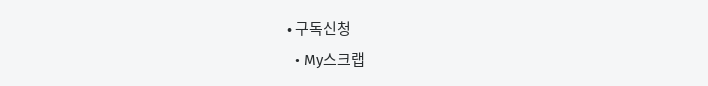• 구독신청
  • My스크랩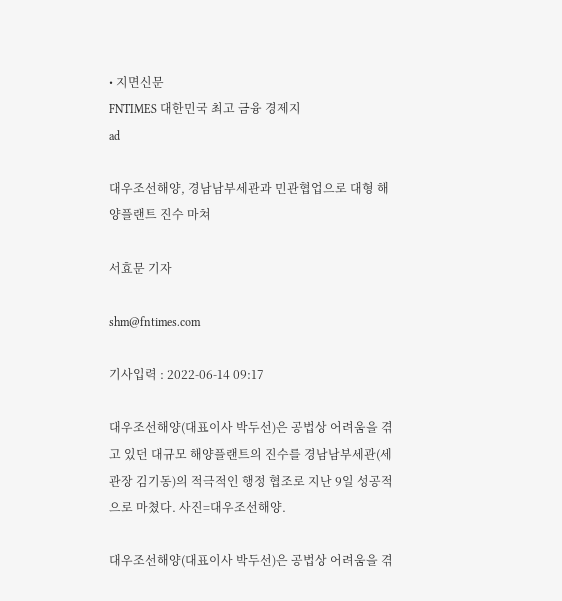• 지면신문
FNTIMES 대한민국 최고 금융 경제지
ad

대우조선해양, 경남남부세관과 민관협업으로 대형 해양플랜트 진수 마쳐

서효문 기자

shm@fntimes.com

기사입력 : 2022-06-14 09:17

대우조선해양(대표이사 박두선)은 공법상 어려움을 겪고 있던 대규모 해양플랜트의 진수를 경남남부세관(세관장 김기동)의 적극적인 행정 협조로 지난 9일 성공적으로 마쳤다. 사진=대우조선해양.

대우조선해양(대표이사 박두선)은 공법상 어려움을 겪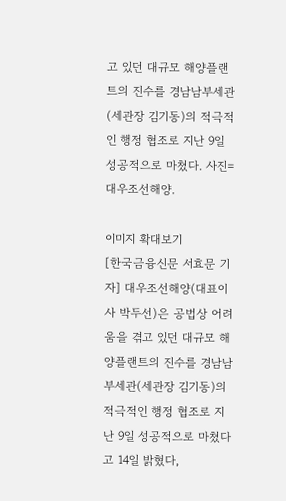고 있던 대규모 해양플랜트의 진수를 경남남부세관(세관장 김기동)의 적극적인 행정 협조로 지난 9일 성공적으로 마쳤다. 사진=대우조선해양.

이미지 확대보기
[한국금융신문 서효문 기자] 대우조선해양(대표이사 박두선)은 공법상 어려움을 겪고 있던 대규모 해양플랜트의 진수를 경남남부세관(세관장 김기동)의 적극적인 행정 협조로 지난 9일 성공적으로 마쳤다고 14일 밝혔다,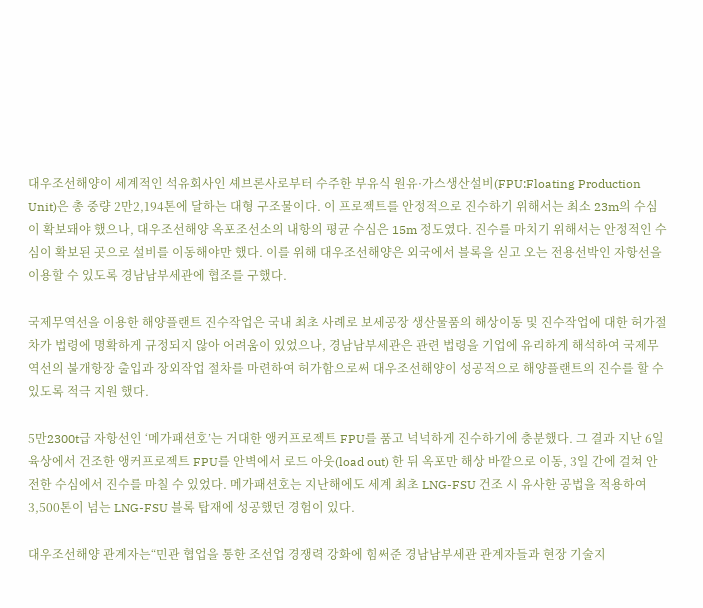대우조선해양이 세계적인 석유회사인 셰브론사로부터 수주한 부유식 원유·가스생산설비(FPU:Floating Production Unit)은 총 중량 2만2,194톤에 달하는 대형 구조물이다. 이 프로젝트를 안정적으로 진수하기 위해서는 최소 23m의 수심이 확보돼야 했으나, 대우조선해양 옥포조선소의 내항의 평균 수심은 15m 정도였다. 진수를 마치기 위해서는 안정적인 수심이 확보된 곳으로 설비를 이동해야만 했다. 이를 위해 대우조선해양은 외국에서 블록을 싣고 오는 전용선박인 자항선을 이용할 수 있도록 경남남부세관에 협조를 구했다.

국제무역선을 이용한 해양플랜트 진수작업은 국내 최초 사례로 보세공장 생산물품의 해상이동 및 진수작업에 대한 허가절차가 법령에 명확하게 규정되지 않아 어려움이 있었으나, 경남남부세관은 관련 법령을 기업에 유리하게 해석하여 국제무역선의 불개항장 출입과 장외작업 절차를 마련하여 허가함으로써 대우조선해양이 성공적으로 해양플랜트의 진수를 할 수 있도록 적극 지원 했다.

5만2300t급 자항선인 ‘메가패션호’는 거대한 앵커프로젝트 FPU를 품고 넉넉하게 진수하기에 충분했다. 그 결과 지난 6일 육상에서 건조한 앵커프로젝트 FPU를 안벽에서 로드 아웃(load out) 한 뒤 옥포만 해상 바깥으로 이동, 3일 간에 걸쳐 안전한 수심에서 진수를 마칠 수 있었다. 메가패션호는 지난해에도 세계 최초 LNG-FSU 건조 시 유사한 공법을 적용하여 3,500톤이 넘는 LNG-FSU 블록 탑재에 성공했던 경험이 있다.

대우조선해양 관계자는“민관 협업을 통한 조선업 경쟁력 강화에 힘써준 경남남부세관 관계자들과 현장 기술지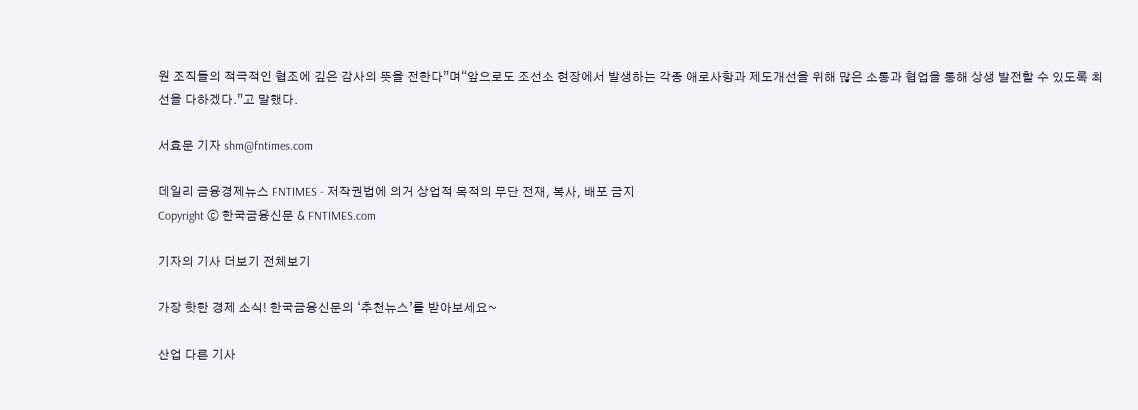원 조직들의 적극적인 협조에 깊은 감사의 뜻을 전한다”며“앞으로도 조선소 현장에서 발생하는 각종 애로사항과 제도개선을 위해 많은 소통과 협업을 통해 상생 발전할 수 있도록 최선을 다하겠다.”고 말했다.

서효문 기자 shm@fntimes.com

데일리 금융경제뉴스 FNTIMES - 저작권법에 의거 상업적 목적의 무단 전재, 복사, 배포 금지
Copyright ⓒ 한국금융신문 & FNTIMES.com

기자의 기사 더보기 전체보기

가장 핫한 경제 소식! 한국금융신문의 ‘추천뉴스’를 받아보세요~

산업 다른 기사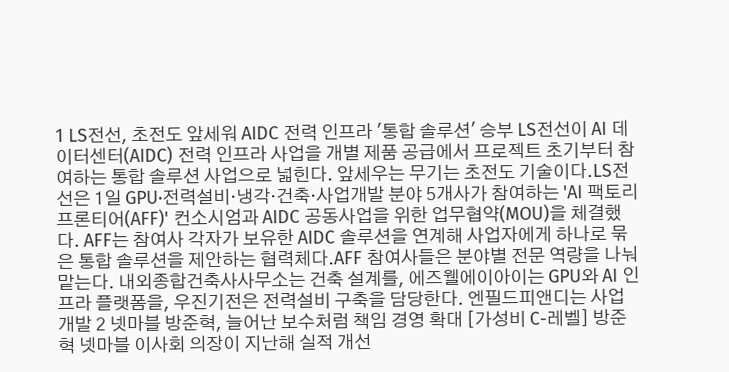1 LS전선, 초전도 앞세워 AIDC 전력 인프라 '통합 솔루션' 승부 LS전선이 AI 데이터센터(AIDC) 전력 인프라 사업을 개별 제품 공급에서 프로젝트 초기부터 참여하는 통합 솔루션 사업으로 넓힌다. 앞세우는 무기는 초전도 기술이다.LS전선은 1일 GPU·전력설비·냉각·건축·사업개발 분야 5개사가 참여하는 'AI 팩토리 프론티어(AFF)' 컨소시엄과 AIDC 공동사업을 위한 업무협약(MOU)을 체결했다. AFF는 참여사 각자가 보유한 AIDC 솔루션을 연계해 사업자에게 하나로 묶은 통합 솔루션을 제안하는 협력체다.AFF 참여사들은 분야별 전문 역량을 나눠 맡는다. 내외종합건축사사무소는 건축 설계를, 에즈웰에이아이는 GPU와 AI 인프라 플랫폼을, 우진기전은 전력설비 구축을 담당한다. 엔필드피앤디는 사업 개발 2 넷마블 방준혁, 늘어난 보수처럼 책임 경영 확대 [가성비 C-레벨] 방준혁 넷마블 이사회 의장이 지난해 실적 개선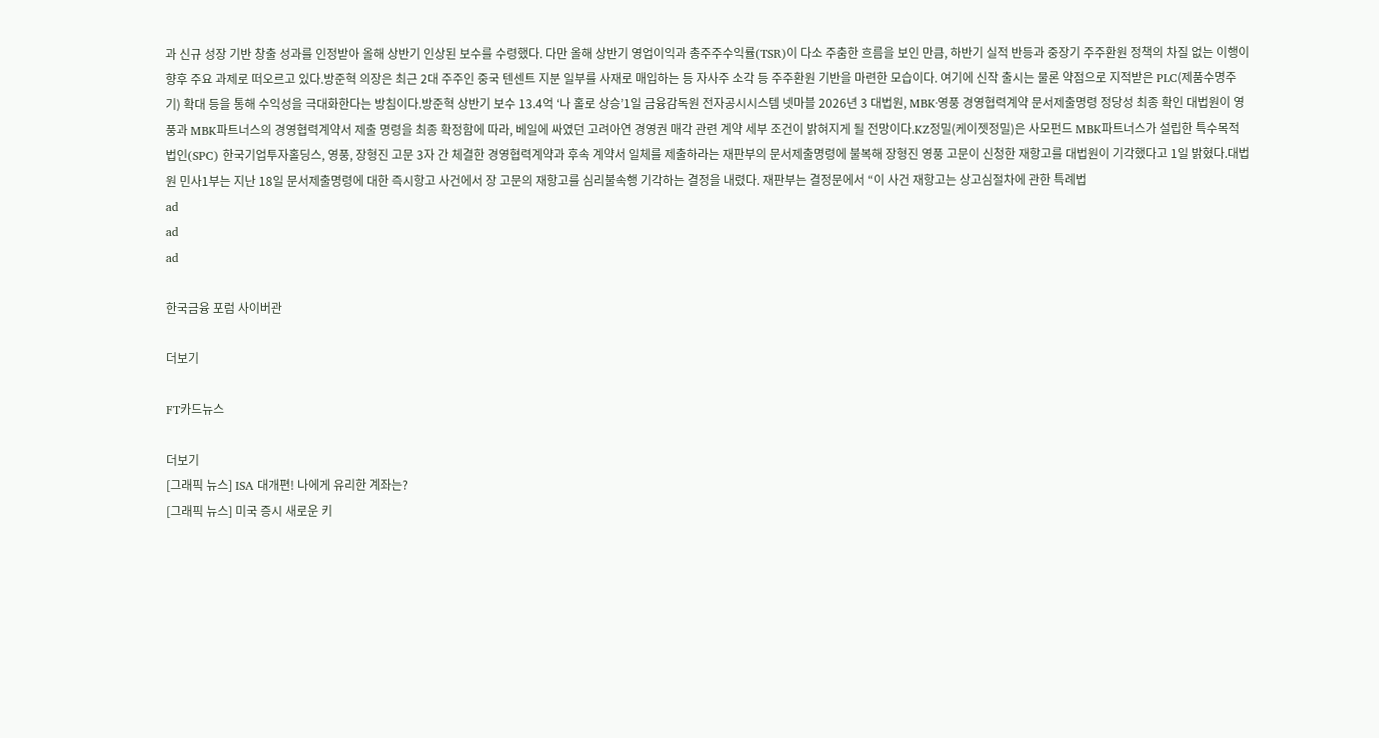과 신규 성장 기반 창출 성과를 인정받아 올해 상반기 인상된 보수를 수령했다. 다만 올해 상반기 영업이익과 총주주수익률(TSR)이 다소 주춤한 흐름을 보인 만큼, 하반기 실적 반등과 중장기 주주환원 정책의 차질 없는 이행이 향후 주요 과제로 떠오르고 있다.방준혁 의장은 최근 2대 주주인 중국 텐센트 지분 일부를 사재로 매입하는 등 자사주 소각 등 주주환원 기반을 마련한 모습이다. 여기에 신작 출시는 물론 약점으로 지적받은 PLC(제품수명주기) 확대 등을 통해 수익성을 극대화한다는 방침이다.방준혁 상반기 보수 13.4억 ‘나 홀로 상승’1일 금융감독원 전자공시시스템 넷마블 2026년 3 대법원, MBK·영풍 경영협력계약 문서제출명령 정당성 최종 확인 대법원이 영풍과 MBK파트너스의 경영협력계약서 제출 명령을 최종 확정함에 따라, 베일에 싸였던 고려아연 경영권 매각 관련 계약 세부 조건이 밝혀지게 될 전망이다.KZ정밀(케이젯정밀)은 사모펀드 MBK파트너스가 설립한 특수목적법인(SPC) 한국기업투자홀딩스, 영풍, 장형진 고문 3자 간 체결한 경영협력계약과 후속 계약서 일체를 제출하라는 재판부의 문서제출명령에 불복해 장형진 영풍 고문이 신청한 재항고를 대법원이 기각했다고 1일 밝혔다.대법원 민사1부는 지난 18일 문서제출명령에 대한 즉시항고 사건에서 장 고문의 재항고를 심리불속행 기각하는 결정을 내렸다. 재판부는 결정문에서 “이 사건 재항고는 상고심절차에 관한 특례법
ad
ad
ad

한국금융 포럼 사이버관

더보기

FT카드뉴스

더보기
[그래픽 뉴스] ISA 대개편! 나에게 유리한 계좌는?
[그래픽 뉴스] 미국 증시 새로운 키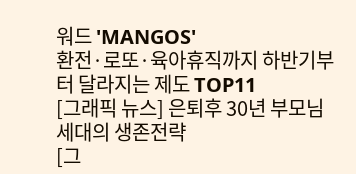워드 'MANGOS'
환전·로또·육아휴직까지 하반기부터 달라지는 제도 TOP11
[그래픽 뉴스] 은퇴후 30년 부모님 세대의 생존전략
[그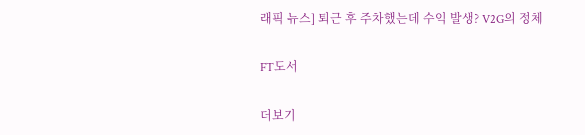래픽 뉴스] 퇴근 후 주차했는데 수익 발생? V2G의 정체

FT도서

더보기